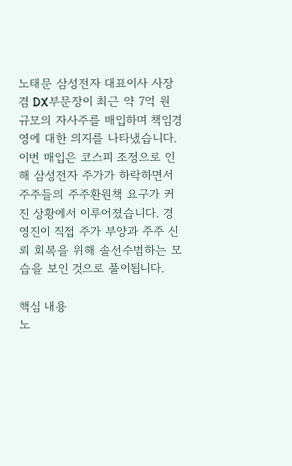노태문 삼성전자 대표이사 사장 겸 DX부문장이 최근 약 7억 원 규모의 자사주를 매입하며 책임경영에 대한 의지를 나타냈습니다. 이번 매입은 코스피 조정으로 인해 삼성전자 주가가 하락하면서 주주들의 주주환원책 요구가 커진 상황에서 이루어졌습니다. 경영진이 직접 주가 부양과 주주 신뢰 회복을 위해 솔선수범하는 모습을 보인 것으로 풀이됩니다.

핵심 내용
노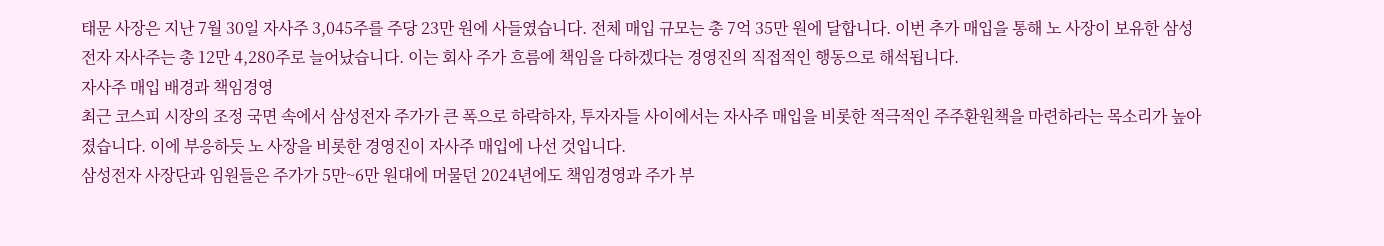태문 사장은 지난 7월 30일 자사주 3,045주를 주당 23만 원에 사들였습니다. 전체 매입 규모는 총 7억 35만 원에 달합니다. 이번 추가 매입을 통해 노 사장이 보유한 삼성전자 자사주는 총 12만 4,280주로 늘어났습니다. 이는 회사 주가 흐름에 책임을 다하겠다는 경영진의 직접적인 행동으로 해석됩니다.
자사주 매입 배경과 책임경영
최근 코스피 시장의 조정 국면 속에서 삼성전자 주가가 큰 폭으로 하락하자, 투자자들 사이에서는 자사주 매입을 비롯한 적극적인 주주환원책을 마련하라는 목소리가 높아졌습니다. 이에 부응하듯 노 사장을 비롯한 경영진이 자사주 매입에 나선 것입니다.
삼성전자 사장단과 임원들은 주가가 5만~6만 원대에 머물던 2024년에도 책임경영과 주가 부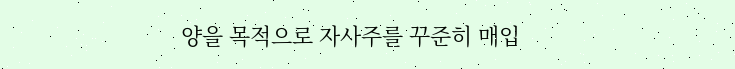양을 목적으로 자사주를 꾸준히 매입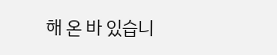해 온 바 있습니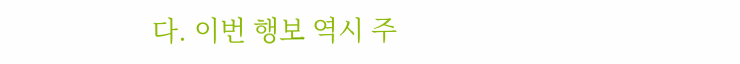다. 이번 행보 역시 주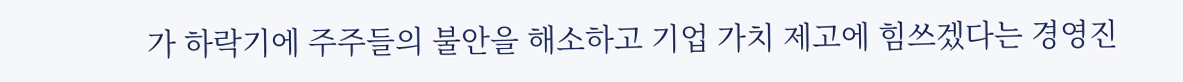가 하락기에 주주들의 불안을 해소하고 기업 가치 제고에 힘쓰겠다는 경영진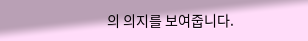의 의지를 보여줍니다.